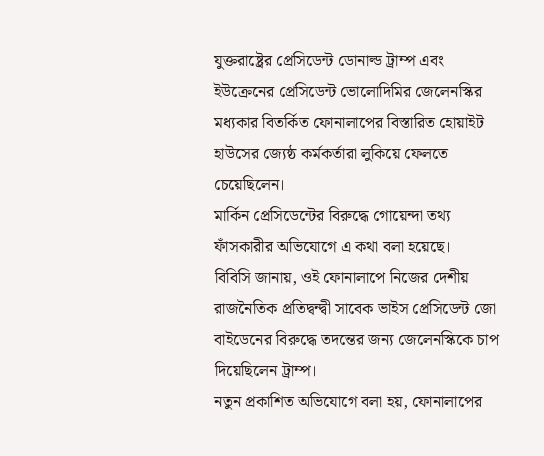যুক্তরাষ্ট্রের প্রেসিডেন্ট ডোনাল্ড ট্রাম্প এবং ইউক্রেনের প্রেসিডেন্ট ভোলোদিমির জেলেনস্কির মধ্যকার বিতর্কিত ফোনালাপের বিস্তারিত হোয়াইট হাউসের জ্যেষ্ঠ কর্মকর্তারা লুকিয়ে ফেলতে চেয়েছিলেন।
মার্কিন প্রেসিডেন্টের বিরুদ্ধে গোয়েন্দা তথ্য ফাঁসকারীর অভিযোগে এ কথা বলা হয়েছে।
বিবিসি জানায়, ওই ফোনালাপে নিজের দেশীয় রাজনৈতিক প্রতিদ্বন্দ্বী সাবেক ভাইস প্রেসিডেন্ট জো বাইডেনের বিরুদ্ধে তদন্তের জন্য জেলেনস্কিকে চাপ দিয়েছিলেন ট্রাম্প।
নতুন প্রকাশিত অভিযোগে বলা হয়, ফোনালাপের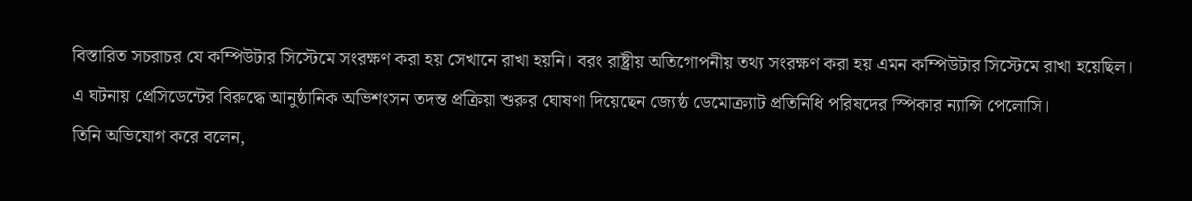বিস্তারিত সচরাচর যে কম্পিউটার সিস্টেমে সংরক্ষণ করা হয় সেখানে রাখা হয়নি। বরং রাষ্ট্রীয় অতিগোপনীয় তথ্য সংরক্ষণ করা হয় এমন কম্পিউটার সিস্টেমে রাখা হয়েছিল।
এ ঘটনায় প্রেসিডেন্টের বিরুদ্ধে আনুষ্ঠানিক অভিশংসন তদন্ত প্রক্রিয়া শুরুর ঘোষণা দিয়েছেন জ্যেষ্ঠ ডেমোক্র্যাট প্রতিনিধি পরিষদের স্পিকার ন্যান্সি পেলোসি।
তিনি অভিযোগ করে বলেন,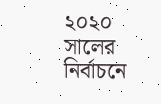২০২০ সালের নির্বাচনে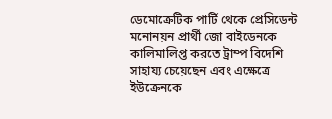ডেমোক্রেটিক পার্টি থেকে প্রেসিডেন্ট মনোনয়ন প্রার্থী জো বাইডেনকে কালিমালিপ্ত করতে ট্রাম্প বিদেশি সাহায্য চেয়েছেন এবং এক্ষেত্রে ইউক্রেনকে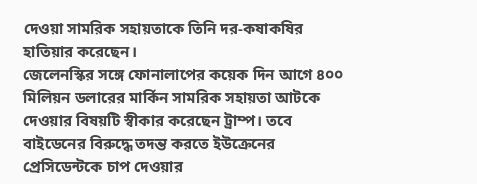দেওয়া সামরিক সহায়তাকে তিনি দর-কষাকষির হাতিয়ার করেছেন।
জেলেনস্কির সঙ্গে ফোনালাপের কয়েক দিন আগে ৪০০ মিলিয়ন ডলারের মার্কিন সামরিক সহায়তা আটকে দেওয়ার বিষয়টি স্বীকার করেছেন ট্রাম্প। তবে বাইডেনের বিরুদ্ধে তদন্ত করতে ইউক্রেনের প্রেসিডেন্টকে চাপ দেওয়ার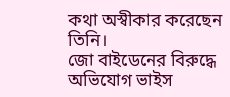কথা অস্বীকার করেছেন তিনি।
জো বাইডেনের বিরুদ্ধে অভিযোগ ভাইস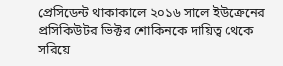প্রেসিডেন্ট থাকাকালে ২০১৬ সালে ইউক্রেনের প্রসিকিউটর ভিক্টর শোকিনকে দায়িত্ব থেকে সরিয়ে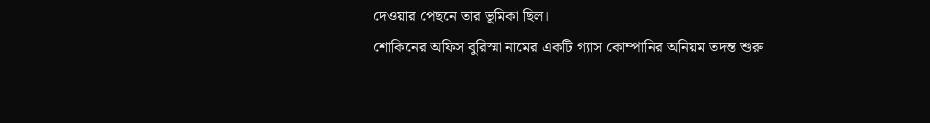দেওয়ার পেছনে তার ভূমিকা ছিল।
শোকিনের অফিস বুরিস্মা নামের একটি গ্যাস কোম্পানির অনিয়ম তদন্ত শুরু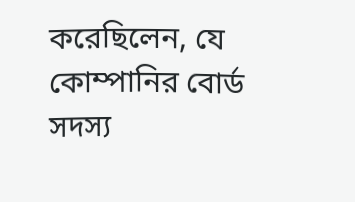করেছিলেন, যে কোম্পানির বোর্ড সদস্য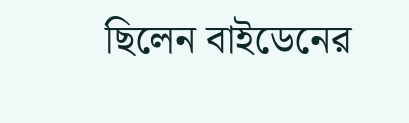ছিলেন বাইডেনের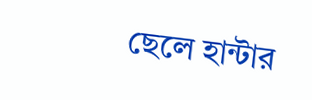ছেলে হান্টার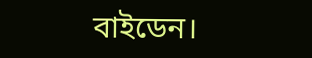বাইডেন।